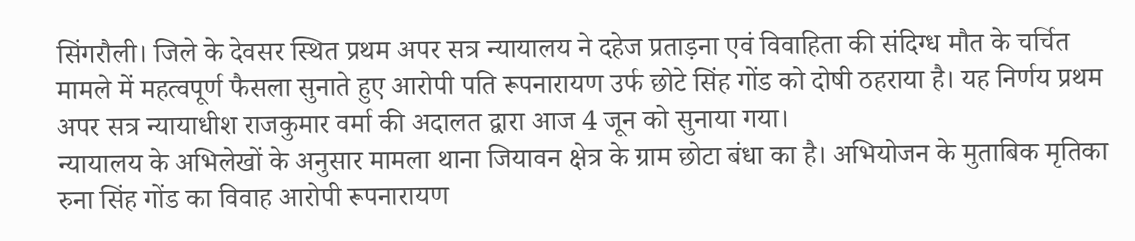सिंगरौली। जिले के देवसर स्थित प्रथम अपर सत्र न्यायालय ने दहेज प्रताड़ना एवं विवाहिता की संदिग्ध मौत के चर्चित मामले में महत्वपूर्ण फैसला सुनाते हुए आरोपी पति रूपनारायण उर्फ छोटे सिंह गोंड को दोषी ठहराया है। यह निर्णय प्रथम अपर सत्र न्यायाधीश राजकुमार वर्मा की अदालत द्वारा आज 4 जून को सुनाया गया।
न्यायालय के अभिलेखों के अनुसार मामला थाना जियावन क्षेत्र के ग्राम छोटा बंधा का है। अभियोजन के मुताबिक मृतिका रुना सिंह गोंड का विवाह आरोपी रूपनारायण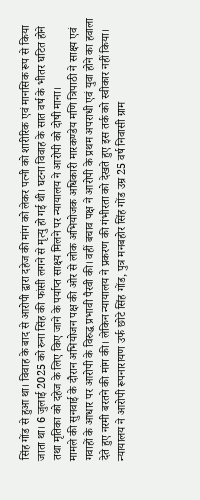सिंह गोंड से हुआ था। विवाह के बाद से आरोपी द्वारा दहेज की मांग को लेकर पत्नी को शारीरिक एवं मानसिक रूप से किया जाता था। 6 जुलाई 2025 को रुना सिंह की फांसी लगने से मृत्यु हो गई थी। घटना विवाह के सात वर्ष के भीतर घटित होने तथा मृतिका को दहेज के लिए किए जाने के पर्याप्त साक्ष्य मिलने पर न्यायालय ने आरोपी को दोषी माना।
मामले की सुनवाई के दौरान अभियोजन पक्ष की ओर से लोक अभियोजक अधिकारी मारकण्डेय मणि त्रिपाठी ने साक्ष्य एवं गवाहों के आधार पर आरोपी के विरुद्ध प्रभावी पैरवी की। वहीं बचाव पक्ष ने आरोपी के प्रथम अपराधी एवं युवा होने का हवाला देते हुए नरमी बरतने की मांग की। लेकिन न्यायालय ने प्रकरण की गंभीरता को देखते हुए इस तर्क को स्वीकार नहीं किया। न्यायालय ने आरोपी रूपनारायण उर्फ छोटे सिंह गोंड, पुत्र मनबहोर सिंह गोंड उम्र 25 वर्ष निवासी ग्राम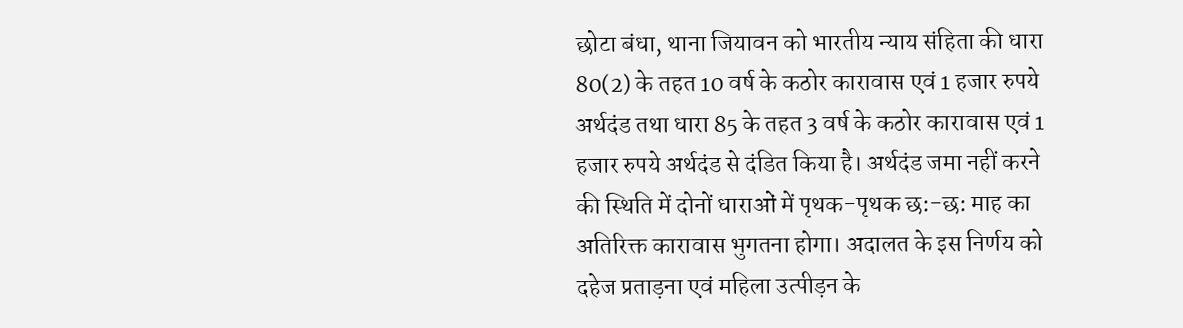छोटा बंधा, थाना जियावन को भारतीय न्याय संहिता की धारा 80(2) के तहत 10 वर्ष के कठोर कारावास एवं 1 हजार रुपये अर्थदंड तथा धारा 85 के तहत 3 वर्ष के कठोर कारावास एवं 1 हजार रुपये अर्थदंड से दंडित किया है। अर्थदंड जमा नहीं करने की स्थिति में दोनों धाराओं में पृथक-पृथक छ:-छ: माह का अतिरिक्त कारावास भुगतना होगा। अदालत के इस निर्णय को दहेज प्रताड़ना एवं महिला उत्पीड़न के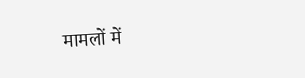मामलों में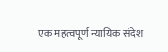एक महत्वपूर्ण न्यायिक संदेश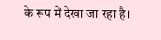के रूप में देखा जा रहा है।